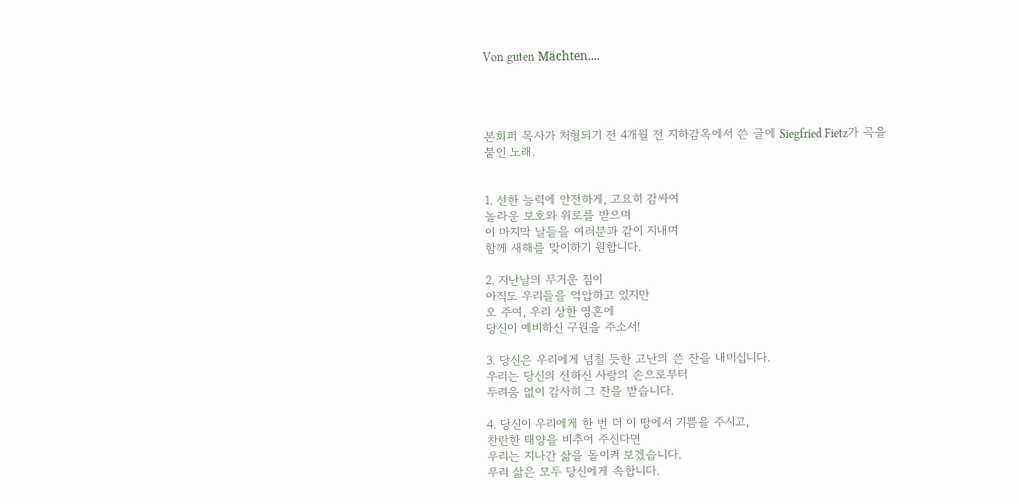Von guten Mächten....




본회퍼 목사가 처형되기 전 4개월 전 지하감옥에서 쓴 글에 Siegfried Fietz가 곡을 붙인 노래.


1. 선한 능력에 안전하게, 고요히 감싸여
놀라운 보호와 위로를 받으며
이 마지막 날들을 여러분과 같이 지내며
함께 새해를 맞이하기 원합니다.

2. 지난날의 무거운 짐이
아직도 우리들을 억압하고 있지만
오 주여, 우리 상한 영혼에
당신이 예비하신 구원을 주소서!

3. 당신은 우리에게 넘칠 듯한 고난의 쓴 잔을 내미십니다.
우리는 당신의 선하신 사랑의 손으로부터
두려움 없이 감사히 그 잔을 받습니다.

4. 당신이 우리에게 한 번 더 이 땅에서 기쁨을 주시고,
찬란한 태양을 비추어 주신다면
우리는 지나간 삶을 돌이켜 보겠습니다.
우리 삶은 모두 당신에게 속합니다.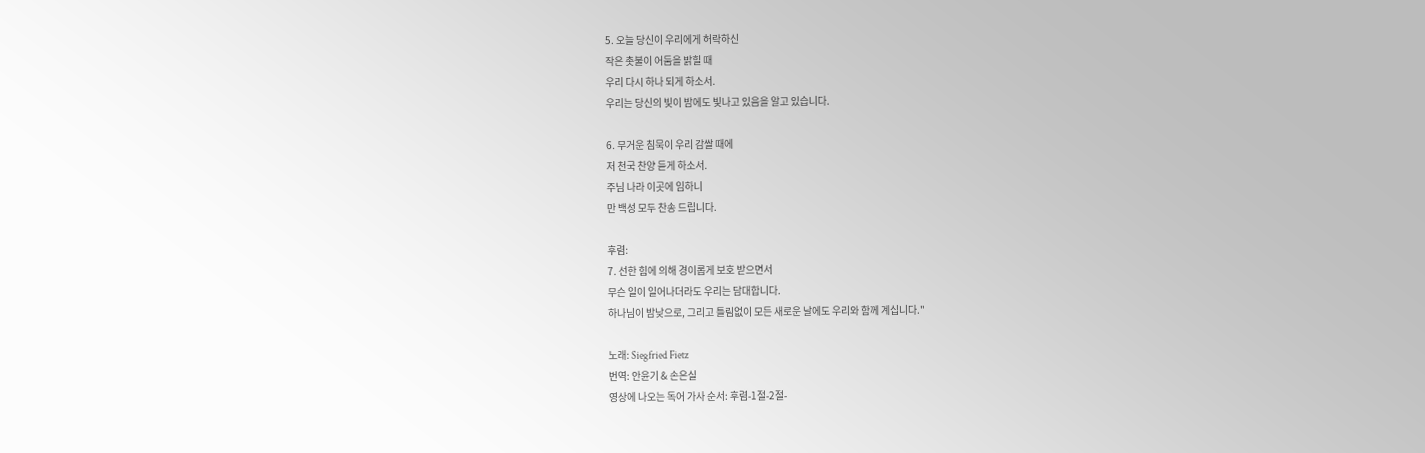5. 오늘 당신이 우리에게 허락하신
작은 촛불이 어둠을 밝힐 때
우리 다시 하나 되게 하소서.
우리는 당신의 빛이 밤에도 빛나고 있음을 알고 있습니다.

6. 무거운 침묵이 우리 감쌀 때에
저 천국 찬양 듣게 하소서.
주님 나라 이곳에 임하니
만 백성 모두 찬송 드립니다.

후렴:
7. 선한 힘에 의해 경이롭게 보호 받으면서
무슨 일이 일어나더라도 우리는 담대합니다.
하나님이 밤낮으로, 그리고 틀림없이 모든 새로운 날에도 우리와 함께 계십니다."

노래: Siegfried Fietz
번역: 안윤기 & 손은실
영상에 나오는 독어 가사 순서: 후렴-1절-2절-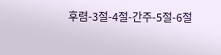후렴-3절-4절-간주-5절-6절